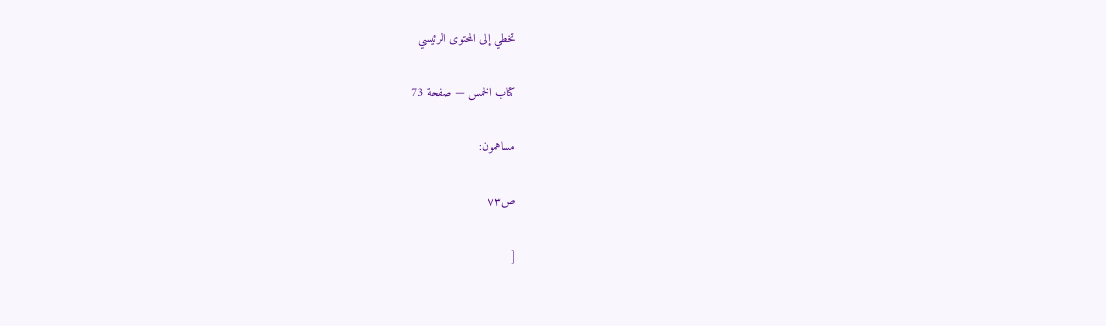تخطي إلى المحتوى الرئيسي

كتاب الخمس — صفحة 73

مساهمون:

ص٧٣

[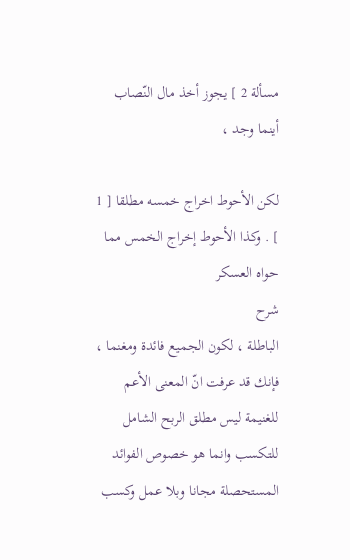مسألة 2 ] يجوز أخذ مال النّصاب أينما وجد ،

لكن الأحوط اخراج خمسه مطلقا [ 1 ] . وكذا الأحوط إخراج الخمس مما حواه العسكر
شرح
الباطلة ، لكون الجميع فائدة ومغنما ، فإنك قد عرفت انّ المعنى الأعم للغنيمة ليس مطلق الربح الشامل للتكسب وانما هو خصوص الفوائد المستحصلة مجانا وبلا عمل وكسب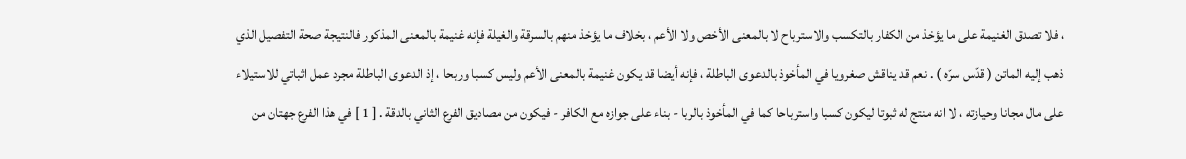، فلا تصدق الغنيمة على ما يؤخذ من الكفار بالتكسب والاسترباح لا بالمعنى الأخص ولا الأعم ، بخلاف ما يؤخذ منهم بالسرقة والغيلة فإنه غنيمة بالمعنى المذكور فالنتيجة صحة التفصيل الذي ذهب إليه الماتن ( قدّس سرّه ) . نعم قد يناقش صغرويا في المأخوذ بالدعوى الباطلة ، فإنه أيضا قد يكون غنيمة بالمعنى الأعم وليس كسبا وربحا ، إذ الدعوى الباطلة مجرد عمل اثباتي للاستيلاء على مال مجانا وحيازته ، لا انه منتج له ثبوتا ليكون كسبا واسترباحا كما في المأخوذ بالربا - بناء على جوازه مع الكافر - فيكون من مصاديق الفرع الثاني بالدقة . [ 1 ] في هذا الفرع جهتان من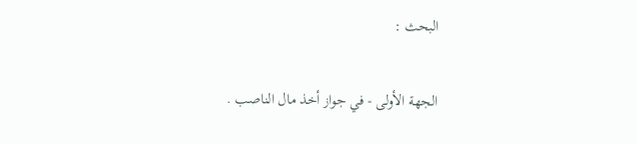البحث :

الجهة الأولى - في جواز أخذ مال الناصب .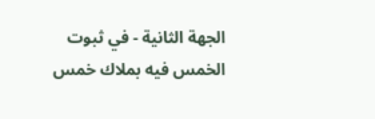الجهة الثانية - في ثبوت الخمس فيه بملاك خمس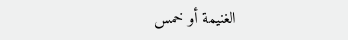الغنيمة أو خمس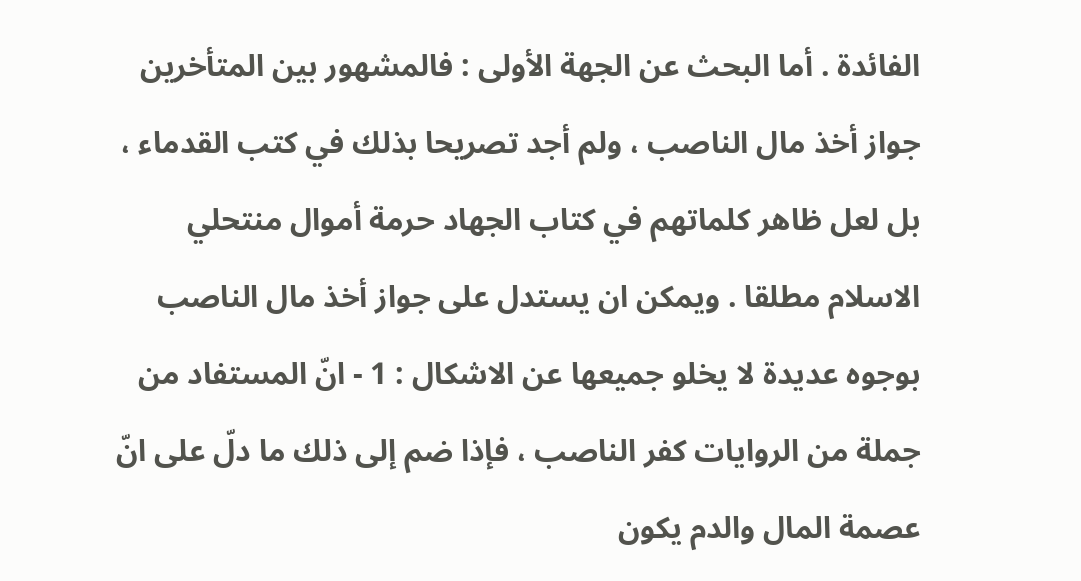الفائدة . أما البحث عن الجهة الأولى : فالمشهور بين المتأخرين جواز أخذ مال الناصب ، ولم أجد تصريحا بذلك في كتب القدماء ، بل لعل ظاهر كلماتهم في كتاب الجهاد حرمة أموال منتحلي الاسلام مطلقا . ويمكن ان يستدل على جواز أخذ مال الناصب بوجوه عديدة لا يخلو جميعها عن الاشكال : 1 - انّ المستفاد من جملة من الروايات كفر الناصب ، فإذا ضم إلى ذلك ما دلّ على انّ عصمة المال والدم يكون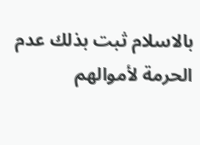بالاسلام ثبت بذلك عدم الحرمة لأموالهم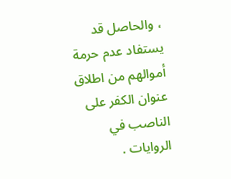، والحاصل قد يستفاد عدم حرمة أموالهم من اطلاق عنوان الكفر على الناصب في الروايات .